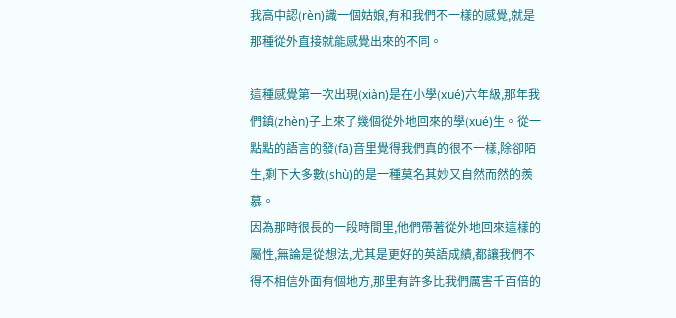我高中認(rèn)識一個姑娘,有和我們不一樣的感覺,就是那種從外直接就能感覺出來的不同。

這種感覺第一次出現(xiàn)是在小學(xué)六年級,那年我們鎮(zhèn)子上來了幾個從外地回來的學(xué)生。從一點點的語言的發(fā)音里覺得我們真的很不一樣,除卻陌生,剩下大多數(shù)的是一種莫名其妙又自然而然的羨慕。
因為那時很長的一段時間里,他們帶著從外地回來這樣的屬性,無論是從想法,尤其是更好的英語成績,都讓我們不得不相信外面有個地方,那里有許多比我們厲害千百倍的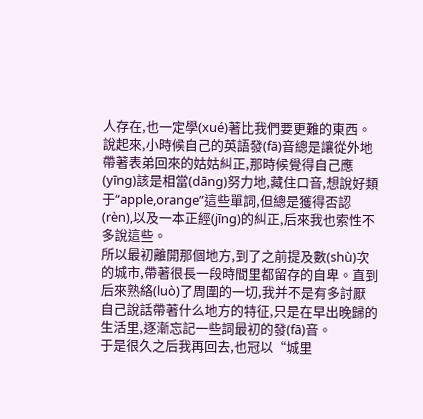人存在,也一定學(xué)著比我們要更難的東西。
說起來,小時候自己的英語發(fā)音總是讓從外地帶著表弟回來的姑姑糾正,那時候覺得自己應(yīng)該是相當(dāng)努力地,藏住口音,想說好類于“apple,orange”這些單詞,但總是獲得否認(rèn),以及一本正經(jīng)的糾正,后來我也索性不多說這些。
所以最初離開那個地方,到了之前提及數(shù)次的城市,帶著很長一段時間里都留存的自卑。直到后來熟絡(luò)了周圍的一切,我并不是有多討厭自己說話帶著什么地方的特征,只是在早出晚歸的生活里,逐漸忘記一些詞最初的發(fā)音。
于是很久之后我再回去,也冠以“城里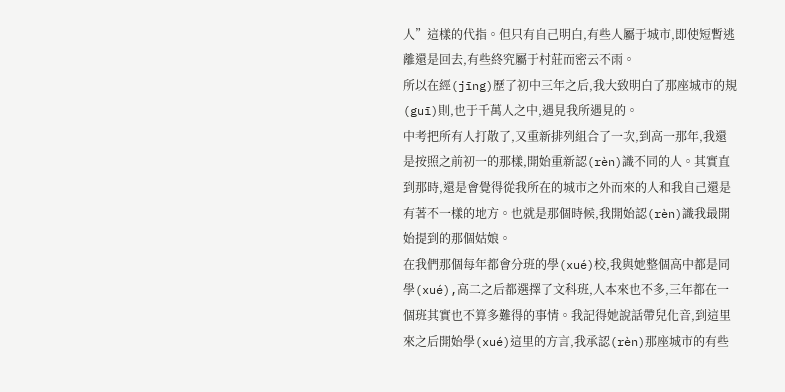人”這樣的代指。但只有自己明白,有些人屬于城市,即使短暫逃離還是回去,有些終究屬于村莊而密云不雨。
所以在經(jīng)歷了初中三年之后,我大致明白了那座城市的規(guī)則,也于千萬人之中,遇見我所遇見的。
中考把所有人打散了,又重新排列組合了一次,到高一那年,我還是按照之前初一的那樣,開始重新認(rèn)識不同的人。其實直到那時,還是會覺得從我所在的城市之外而來的人和我自己還是有著不一樣的地方。也就是那個時候,我開始認(rèn)識我最開始提到的那個姑娘。
在我們那個每年都會分班的學(xué)校,我與她整個高中都是同學(xué),高二之后都選擇了文科班,人本來也不多,三年都在一個班其實也不算多難得的事情。我記得她說話帶兒化音,到這里來之后開始學(xué)這里的方言,我承認(rèn)那座城市的有些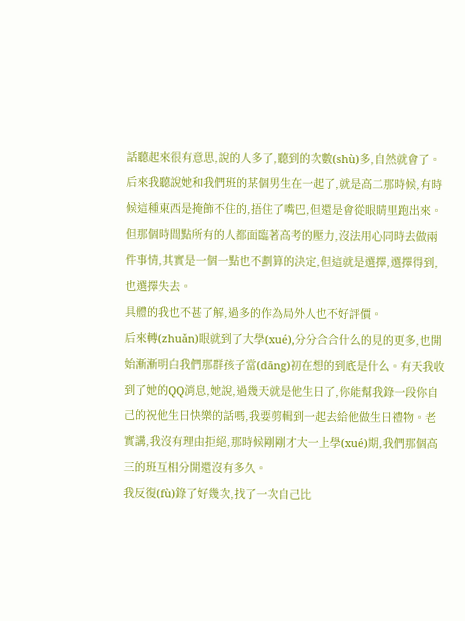話聽起來很有意思,說的人多了,聽到的次數(shù)多,自然就會了。
后來我聽說她和我們班的某個男生在一起了,就是高二那時候,有時候這種東西是掩飾不住的,捂住了嘴巴,但還是會從眼睛里跑出來。但那個時間點所有的人都面臨著高考的壓力,沒法用心同時去做兩件事情,其實是一個一點也不劃算的決定,但這就是選擇,選擇得到,也選擇失去。
具體的我也不甚了解,過多的作為局外人也不好評價。
后來轉(zhuǎn)眼就到了大學(xué),分分合合什么的見的更多,也開始漸漸明白我們那群孩子當(dāng)初在想的到底是什么。有天我收到了她的QQ消息,她說,過幾天就是他生日了,你能幫我錄一段你自己的祝他生日快樂的話嗎,我要剪輯到一起去給他做生日禮物。老實講,我沒有理由拒絕,那時候剛剛才大一上學(xué)期,我們那個高三的班互相分開還沒有多久。
我反復(fù)錄了好幾次,找了一次自己比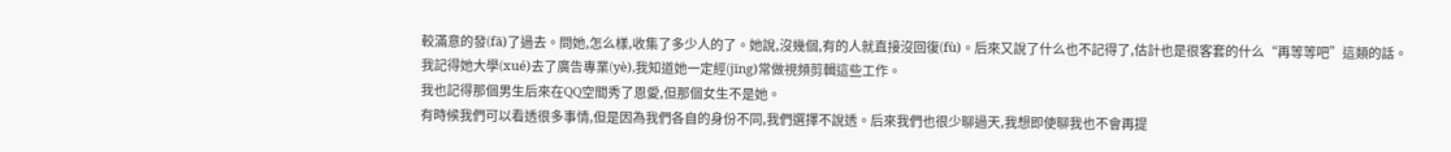較滿意的發(fā)了過去。問她,怎么樣,收集了多少人的了。她說,沒幾個,有的人就直接沒回復(fù)。后來又說了什么也不記得了,估計也是很客套的什么“再等等吧”這類的話。
我記得她大學(xué)去了廣告專業(yè),我知道她一定經(jīng)常做視頻剪輯這些工作。
我也記得那個男生后來在QQ空間秀了恩愛,但那個女生不是她。
有時候我們可以看透很多事情,但是因為我們各自的身份不同,我們選擇不說透。后來我們也很少聊過天,我想即使聊我也不會再提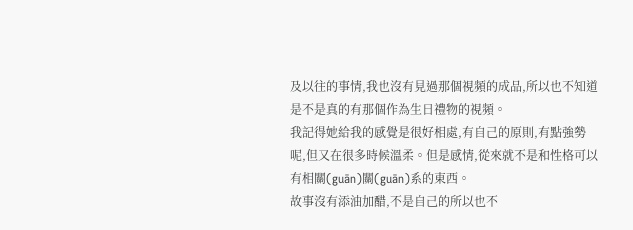及以往的事情,我也沒有見過那個視頻的成品,所以也不知道是不是真的有那個作為生日禮物的視頻。
我記得她給我的感覺是很好相處,有自己的原則,有點強勢呢,但又在很多時候溫柔。但是感情,從來就不是和性格可以有相關(guān)關(guān)系的東西。
故事沒有添油加醋,不是自己的所以也不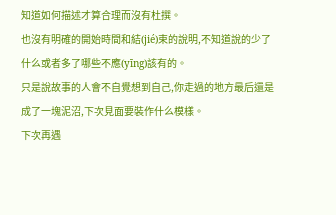知道如何描述才算合理而沒有杜撰。
也沒有明確的開始時間和結(jié)束的說明,不知道說的少了什么或者多了哪些不應(yīng)該有的。
只是說故事的人會不自覺想到自己,你走過的地方最后還是成了一塊泥沼,下次見面要裝作什么模樣。
下次再遇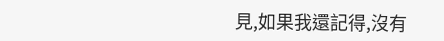見,如果我還記得,沒有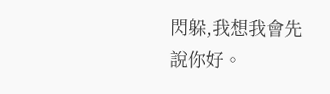閃躲,我想我會先說你好。